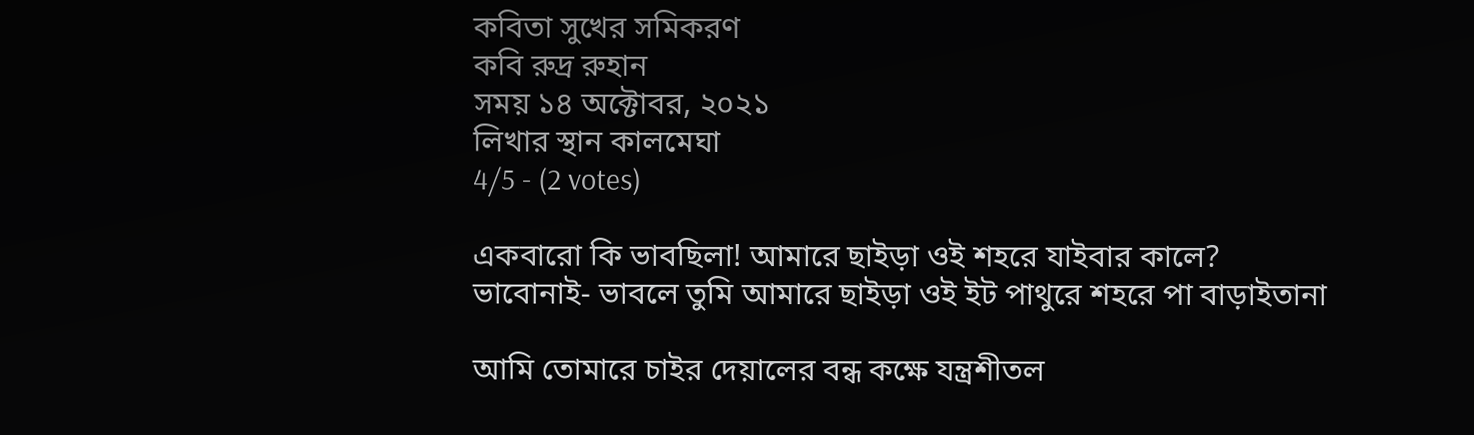কবিতা সুখের সমিকরণ
কবি রুদ্র রুহান
সময় ১৪ অক্টোবর, ২০২১
লিখার স্থান কালমেঘা
4/5 - (2 votes)

একবারো কি ভাবছিলা! আমারে ছাইড়া ওই শহরে যাইবার কালে?
ভাবোনাই- ভাবলে তুমি আমারে ছাইড়া ওই ইট পাথুরে শহরে পা বাড়াইতানা

আমি তোমারে চাইর দেয়ালের বন্ধ কক্ষে যন্ত্রশীতল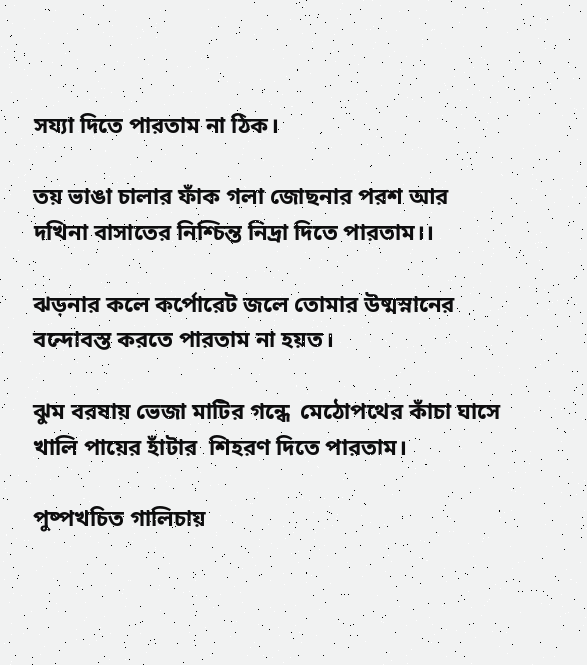সয্যা দিতে পারতাম না ঠিক।

তয় ভাঙা চালার ফাঁক গলা জোছনার পরশ আর দখিনা বাসাতের নিশ্চিন্ত নিদ্রা দিতে পারতাম।।

ঝড়নার কলে কর্পোরেট জলে তোমার উষ্মস্নানের বন্দোবস্ত করতে পারতাম না হয়ত।

ঝুম বরষায় ভেজা মাটির গন্ধে  মেঠোপথের কাঁচা ঘাসে খালি পায়ের হাঁটার  শিহরণ দিতে পারতাম।

পুষ্পখচিত গালিচায়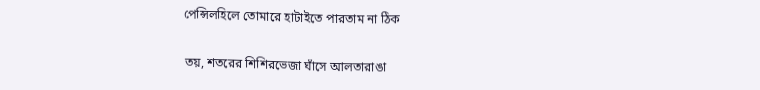পেন্সিলহিলে তোমারে হাটাইতে পারতাম না ঠিক

তয়, শতরের শিশিরভেজা ঘাঁসে আলতারাঙা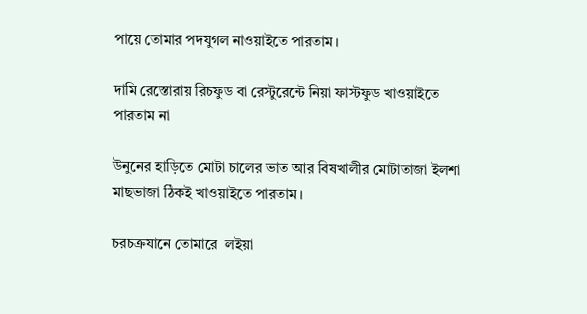পায়ে তোমার পদযুগল নাওয়াইতে পারতাম।

দামি রেস্তোরায় রিচফুড বা রেস্টুরেন্টে নিয়া ফাস্টফুড খাওয়াইতে পারতাম না

উনুনের হাড়িতে মোটা চালের ভাত আর বিষখালীর মোটাতাজা ইলশা মাছভাজা ঠিকই খাওয়াইতে পারতাম।

চরচক্রযানে তোমারে  লইয়া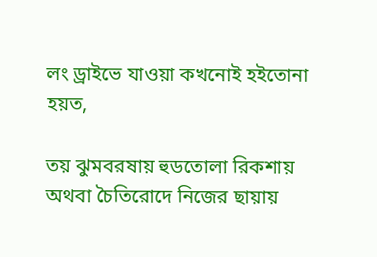লং ড্রাইভে যাওয়া কখনোই হইতোনা হয়ত,

তয় ঝুমবরষায় হুডতোলা রিকশায় অথবা চৈতিরোদে নিজের ছায়ায়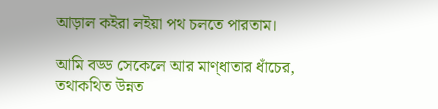আড়াল কইরা লইয়া পথ চলতে পারতাম।

আমি বড্ড সেকেলে আর মাণ্ধাতার ধাঁচের, তথাকথিত উন্নত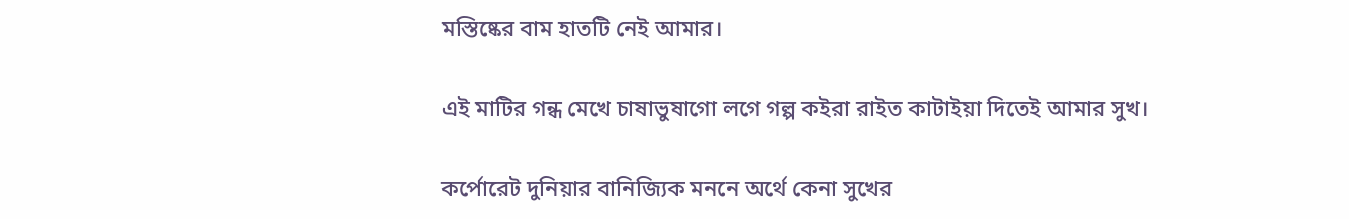মস্তিষ্কের বাম হাতটি নেই আমার।

এই মাটির গন্ধ মেখে চাষাভুষাগো লগে গল্প কইরা রাইত কাটাইয়া দিতেই আমার সুখ।

কর্পোরেট দুনিয়ার বানিজ্যিক মননে অর্থে কেনা সুখের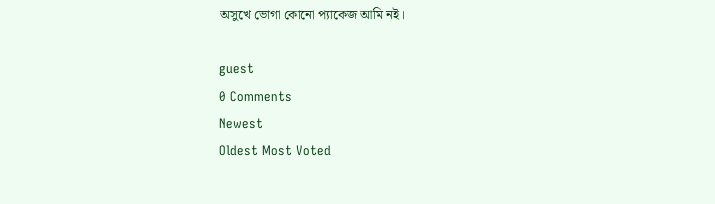অসুখে ভোগা কোনো প্যাকেজ আমি নই।

guest
0 Comments
Newest
Oldest Most Voted